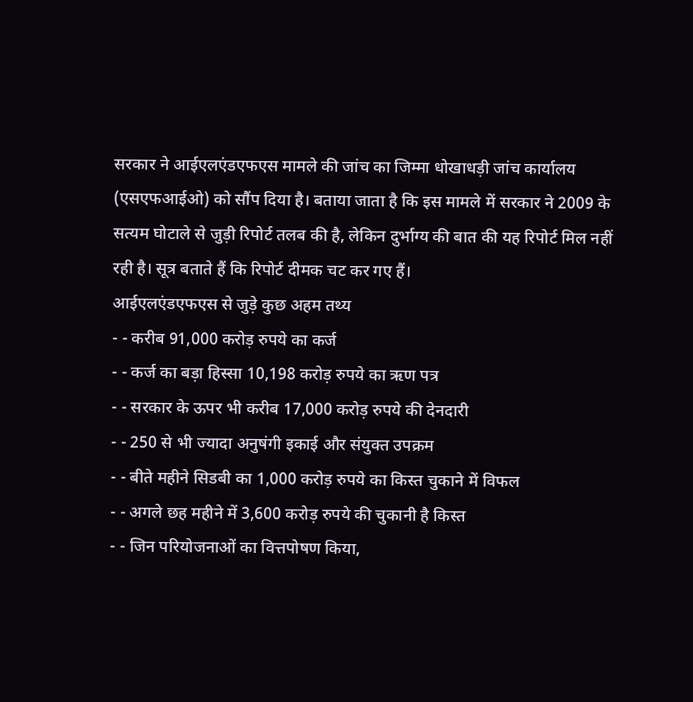सरकार ने आईएलएंडएफएस मामले की जांच का जिम्मा धोखाधड़ी जांच कार्यालय (एसएफआईओ) को सौंप दिया है। बताया जाता है कि इस मामले में सरकार ने 2009 के सत्यम घोटाले से जुड़ी रिपोर्ट तलब की है, लेकिन दुर्भाग्य की बात की यह रिपोर्ट मिल नहीं रही है। सूत्र बताते हैं कि रिपोर्ट दीमक चट कर गए हैं।
आईएलएंडएफएस से जुड़े कुछ अहम तथ्य
- - करीब 91,000 करोड़ रुपये का कर्ज
- - कर्ज का बड़ा हिस्सा 10,198 करोड़ रुपये का ऋण पत्र
- - सरकार के ऊपर भी करीब 17,000 करोड़ रुपये की देनदारी
- - 250 से भी ज्यादा अनुषंगी इकाई और संयुक्त उपक्रम
- - बीते महीने सिडबी का 1,000 करोड़ रुपये का किस्त चुकाने में विफल
- - अगले छह महीने में 3,600 करोड़ रुपये की चुकानी है किस्त
- - जिन परियोजनाओं का वित्तपोषण किया,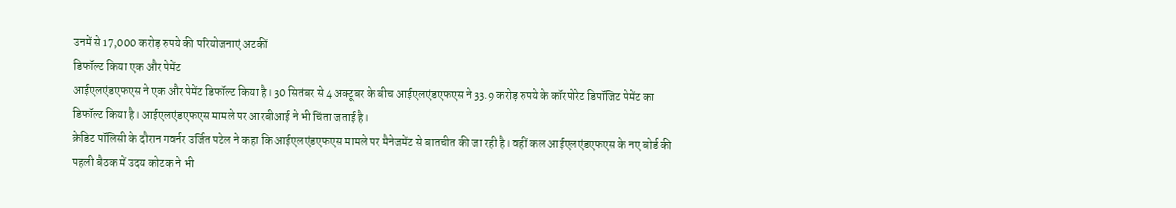उनमें से 17,000 करोड़ रुपये की परियोजनाएं अटकीं
डिफॉल्ट किया एक और पेमेंट
आईएलएंडएफएस ने एक और पेमेंट डिफॉल्ट किया है। 30 सितंबर से 4 अक्टूबर के बीच आईएलएंडएफएस ने 33.9 करोड़ रुपये के कॉरपोरेट डिपॉजिट पेमेंट का डिफॉल्ट किया है। आईएलएंडएफएस मामले पर आरबीआई ने भी चिंता जताई है।
क्रेडिट पॉलिसी के दौरान गवर्नर उर्जित पटेल ने कहा कि आईएलएंडएफएस मामले पर मैनेजमेंट से बातचीत की जा रही है। वहीं कल आईएलएंडएफएस के नए बोर्ड की पहली बैठक में उदय कोटक ने भी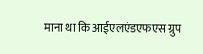माना था कि आईएलएंडएफएस ग्रुप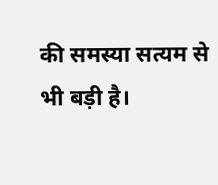की समस्या सत्यम से भी बड़ी है।